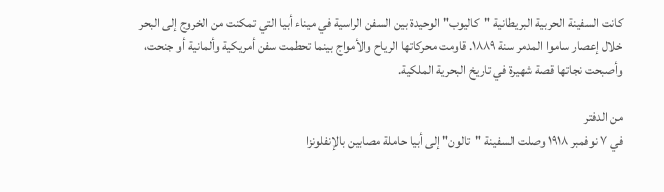كانت السفينة الحربية البريطانية "كاليوب" الوحيدة بين السفن الراسية في ميناء أبيا التي تمكنت من الخروج إلى البحر خلال إعصار ساموا المدمر سنة ١٨٨٩. قاومت محركاتها الرياح والأمواج بينما تحطمت سفن أمريكية وألمانية أو جنحت، وأصبحت نجاتها قصة شهيرة في تاريخ البحرية الملكية.

من الدفتر
في ٧ نوفمبر ١٩١٨ وصلت السفينة "تالون" إلى أبيا حاملة مصابين بالإنفلونزا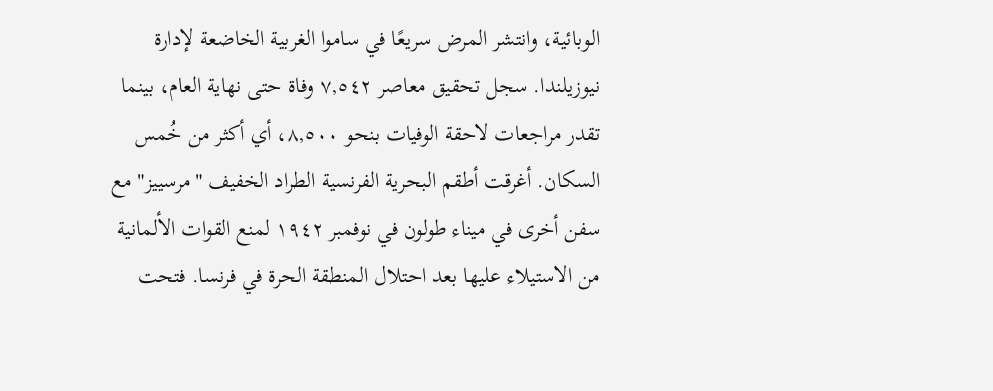الوبائية، وانتشر المرض سريعًا في ساموا الغربية الخاضعة لإدارة نيوزيلندا. سجل تحقيق معاصر ٧,٥٤٢ وفاة حتى نهاية العام، بينما تقدر مراجعات لاحقة الوفيات بنحو ٨,٥٠٠، أي أكثر من خُمس السكان. أغرقت أطقم البحرية الفرنسية الطراد الخفيف "مرسييز" مع سفن أخرى في ميناء طولون في نوفمبر ١٩٤٢ لمنع القوات الألمانية من الاستيلاء عليها بعد احتلال المنطقة الحرة في فرنسا. فتحت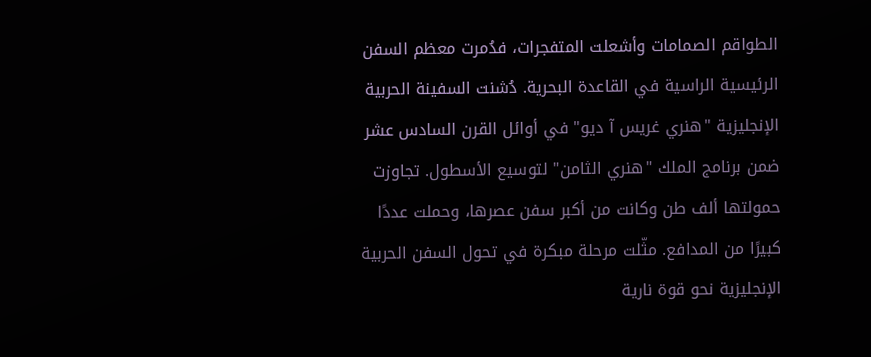الطواقم الصمامات وأشعلت المتفجرات، فدُمرت معظم السفن الرئيسية الراسية في القاعدة البحرية. دُشنت السفينة الحربية الإنجليزية "هنري غريس آ ديو" في أوائل القرن السادس عشر ضمن برنامج الملك "هنري الثامن" لتوسيع الأسطول. تجاوزت حمولتها ألف طن وكانت من أكبر سفن عصرها، وحملت عددًا كبيرًا من المدافع. مثّلت مرحلة مبكرة في تحول السفن الحربية الإنجليزية نحو قوة نارية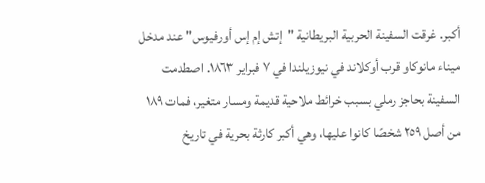أكبر. غرقت السفينة الحربية البريطانية "إتش إم إس أورفيوس" عند مدخل ميناء مانوكاو قرب أوكلاند في نيوزيلندا في ٧ فبراير ١٨٦٣. اصطدمت السفينة بحاجز رملي بسبب خرائط ملاحية قديمة ومسار متغير، فمات ١٨٩ من أصل ٢٥٩ شخصًا كانوا عليها، وهي أكبر كارثة بحرية في تاريخ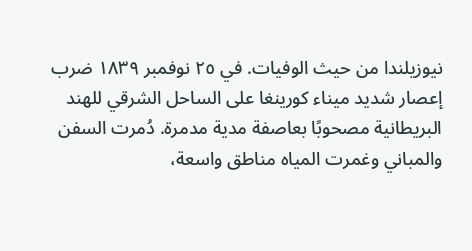نيوزيلندا من حيث الوفيات. في ٢٥ نوفمبر ١٨٣٩ ضرب إعصار شديد ميناء كورينغا على الساحل الشرقي للهند البريطانية مصحوبًا بعاصفة مدية مدمرة. دُمرت السفن والمباني وغمرت المياه مناطق واسعة،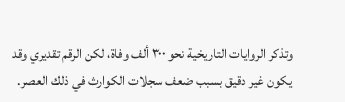وتذكر الروايات التاريخية نحو ٣٠٠ ألف وفاة، لكن الرقم تقديري وقد يكون غير دقيق بسبب ضعف سجلات الكوارث في ذلك العصر.